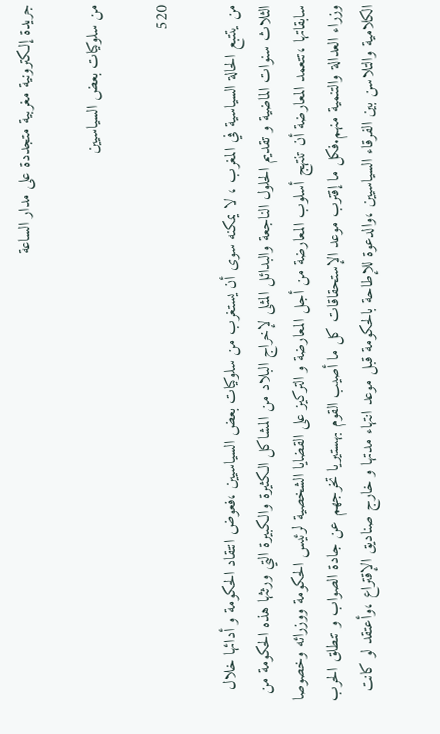جريدة إلكترونية مغربية متجددة على مدار الساعة

من سلوكيات بعض السياسيين

520

من يتتبع الحالة السياسية في المغرب ، لا يمكنه سوى أن يستغرب من سلوكيات بعض السياسيين ،فعوض انتقاد الحكومة و أدائها خلال الثلاث سنوات الماضية و تقديم الحلول الناجعة والبدائل المثلى لإخراج البلاد من المشاكل الكثيرة والكبيرة التي ورثثها هذه الحكومة من سابقاتها ،تتعمد المعارضة أن تنتهج أسلوب المعارضة من أجل المعارضة و التركيز على القضايا الشخصية لرئيس الحكومة ووزرائه وخصوصا وزراء العدالة والتنمية منهم.فكل ما إقترب موعد الإستحقاقات كل ما أصيب القوم بهستيريا تخرجهم عن جادة الصواب و تنطلق الحرب الكلامية والتلاسن بين الفرقاء السياسيين ،والدعوة للإطاحة بالحكومة قبل موعد انتهاء مدتها و خارج صناديق الإقتراع ،وأعتقد لو كانت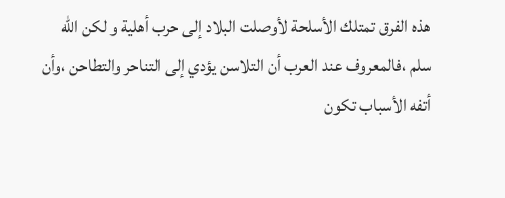هذه الفرق تمتلك الأسلحة لأوصلت البلاد إلى حرب أهلية و لكن الله سلم ،فالمعروف عند العرب أن التلاسن يؤدي إلى التناحر والتطاحن ،وأن أتفه الأسباب تكون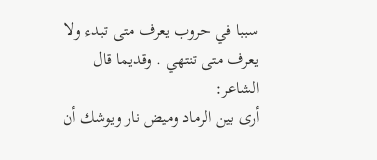سببا في حروب يعرف متى تبدء ولا يعرف متى تنتهي . وقديما قال الشاعر:
أرى بين الرماد وميض نار ويوشك أن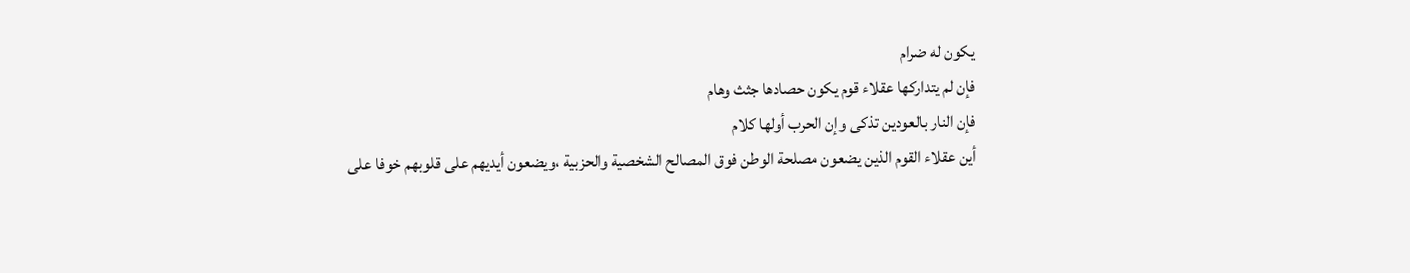يكون له ضرام
فإن لم يتداركها عقلاء قوم يكون حصادها جثث وهام
فإن النار بالعودين تذكى وإن الحرب أولها كلام
أين عقلاء القوم الذين يضعون مصلحة الوطن فوق المصالح الشخصية والحزبية ،ويضعون أيديهم على قلوبهم خوفا على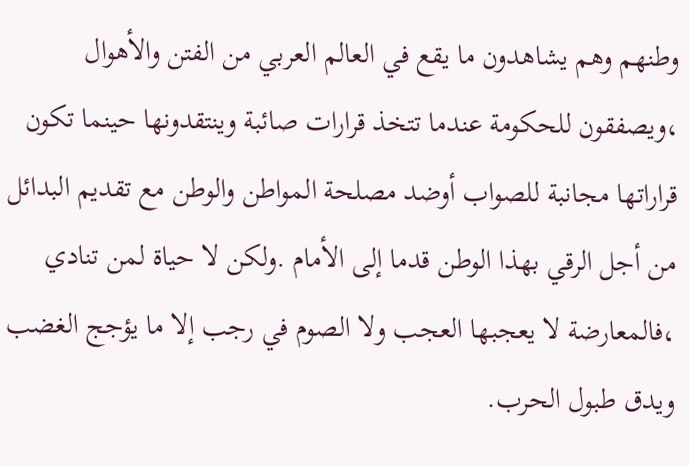وطنهم وهم يشاهدون ما يقع في العالم العربي من الفتن والأهوال ،ويصفقون للحكومة عندما تتخذ قرارات صائبة وينتقدونها حينما تكون قراراتها مجانبة للصواب أوضد مصلحة المواطن والوطن مع تقديم البدائل من أجل الرقي بهذا الوطن قدما إلى الأمام .ولكن لا حياة لمن تنادي ،فالمعارضة لا يعجبها العجب ولا الصوم في رجب إلا ما يؤجج الغضب ويدق طبول الحرب.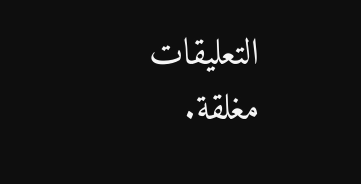التعليقات مغلقة.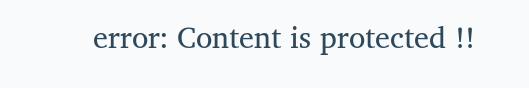error: Content is protected !!